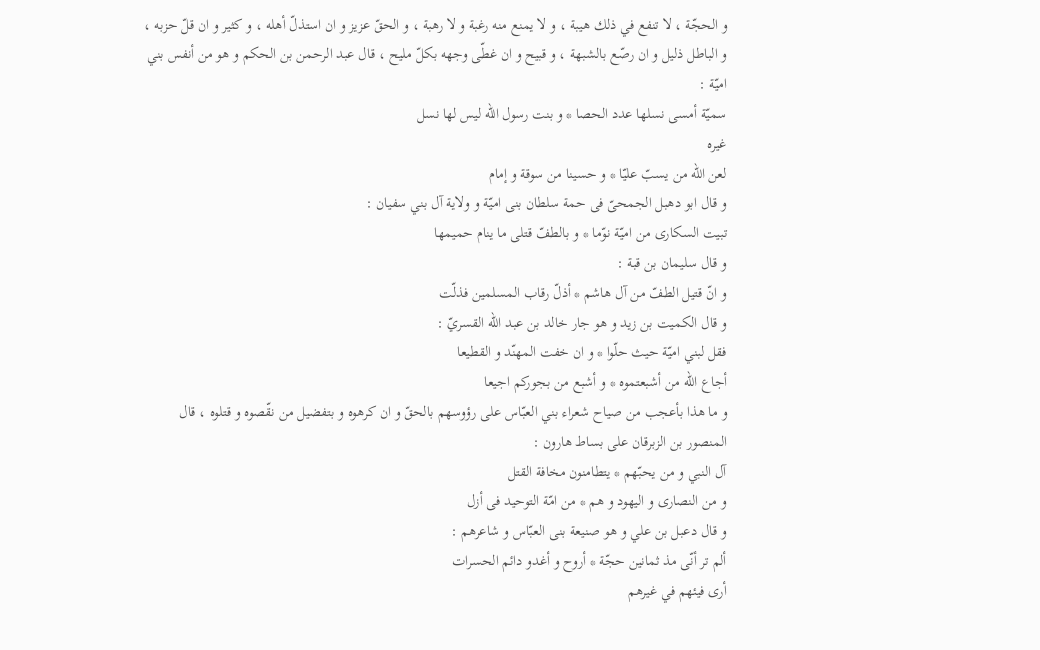و الحجّة ، لا تنفع في ذلك هيبة ، و لا يمنع منه رغبة و لا رهبة ، و الحقّ عزيز و ان استذلّ أهله ، و كثير و ان قلّ حزبه ، و الباطل ذليل و ان رصّع بالشبهة ، و قبيح و ان غطّى وجهه بكلّ مليح ، قال عبد الرحمن بن الحكم و هو من أنفس بني اميّة :
سميّة أمسى نسلها عدد الحصا * و بنت رسول اللّه ليس لها نسل
غيره
لعن اللّه من يسبّ عليّا * و حسينا من سوقة و إمام
و قال ابو دهبل الجمحىّ فى حمة سلطان بنى اميّة و ولاية آل بني سفيان :
تبيت السكارى من اميّة نوّما * و بالطفّ قتلى ما ينام حميمها
و قال سليمان بن قبة :
و انّ قتيل الطفّ من آل هاشم * أذلّ رقاب المسلمين فذلّت
و قال الكميت بن زيد و هو جار خالد بن عبد اللّه القسريّ :
فقل لبني اميّة حيث حلّوا * و ان خفت المهنّد و القطيعا
أجاع اللّه من أشبعتموه * و أشبع من بجوركم اجيعا
و ما هذا بأعجب من صياح شعراء بني العبّاس على رؤوسهم بالحقّ و ان كرهوه و بتفضيل من نقّصوه و قتلوه ، قال المنصور بن الزبرقان على بساط هارون :
آل النبي و من يحبّهم * يتطامنون مخافة القتل
و من النصارى و اليهود و هم * من امّة التوحيد فى أزل
و قال دعبل بن علي و هو صنيعة بنى العبّاس و شاعرهم :
ألم تر أنّى مذ ثمانين حجّة * أروح و أغدو دائم الحسرات
أرى فيئهم في غيرهم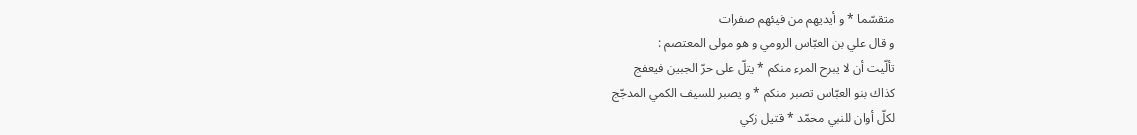متقسّما * و أيديهم من فيئهم صفرات
و قال علي بن العبّاس الرومي و هو مولى المعتصم :
تألّيت أن لا يبرح المرء منكم * يتلّ على حرّ الجبين فيعفج
كذاك بنو العبّاس تصبر منكم * و يصبر للسيف الكمي المدجّج
لكلّ أوان للنبي محمّد * قتيل زكي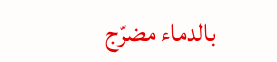بالدماء مضرّج